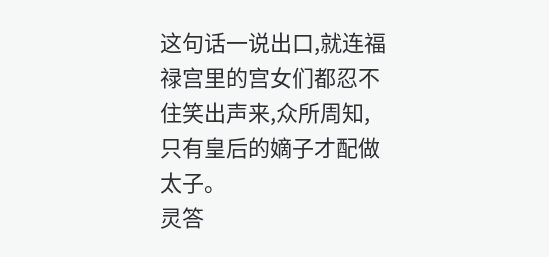这句话一说出口,就连福禄宫里的宫女们都忍不住笑出声来,众所周知,只有皇后的嫡子才配做太子。
灵答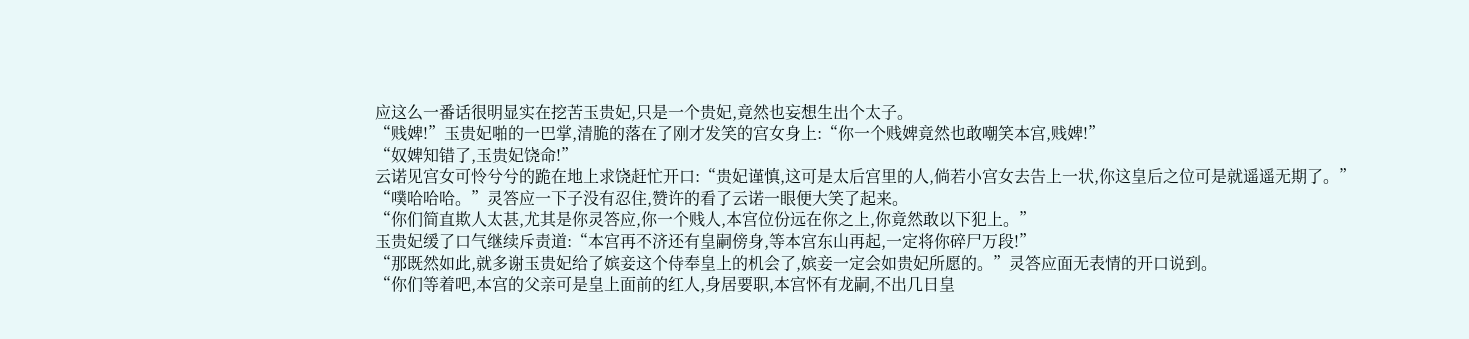应这么一番话很明显实在挖苦玉贵妃,只是一个贵妃,竟然也妄想生出个太子。
“贱婢!”玉贵妃啪的一巴掌,清脆的落在了刚才发笑的宫女身上:“你一个贱婢竟然也敢嘲笑本宫,贱婢!”
“奴婢知错了,玉贵妃饶命!”
云诺见宫女可怜兮兮的跪在地上求饶赶忙开口:“贵妃谨慎,这可是太后宫里的人,倘若小宫女去告上一状,你这皇后之位可是就遥遥无期了。”
“噗哈哈哈。”灵答应一下子没有忍住,赞许的看了云诺一眼便大笑了起来。
“你们简直欺人太甚,尤其是你灵答应,你一个贱人,本宫位份远在你之上,你竟然敢以下犯上。”
玉贵妃缓了口气继续斥责道:“本宫再不济还有皇嗣傍身,等本宫东山再起,一定将你碎尸万段!”
“那既然如此,就多谢玉贵妃给了嫔妾这个侍奉皇上的机会了,嫔妾一定会如贵妃所愿的。”灵答应面无表情的开口说到。
“你们等着吧,本宫的父亲可是皇上面前的红人,身居要职,本宫怀有龙嗣,不出几日皇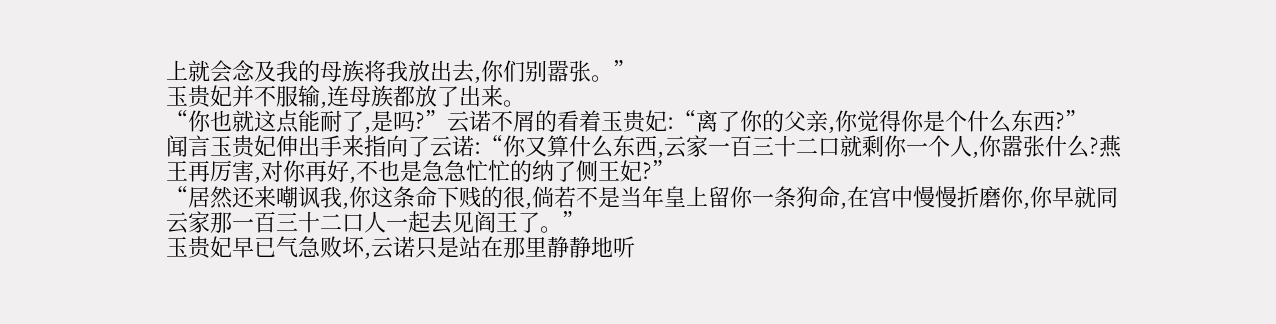上就会念及我的母族将我放出去,你们别嚣张。”
玉贵妃并不服输,连母族都放了出来。
“你也就这点能耐了,是吗?”云诺不屑的看着玉贵妃:“离了你的父亲,你觉得你是个什么东西?”
闻言玉贵妃伸出手来指向了云诺:“你又算什么东西,云家一百三十二口就剩你一个人,你嚣张什么?燕王再厉害,对你再好,不也是急急忙忙的纳了侧王妃?”
“居然还来嘲讽我,你这条命下贱的很,倘若不是当年皇上留你一条狗命,在宫中慢慢折磨你,你早就同云家那一百三十二口人一起去见阎王了。”
玉贵妃早已气急败坏,云诺只是站在那里静静地听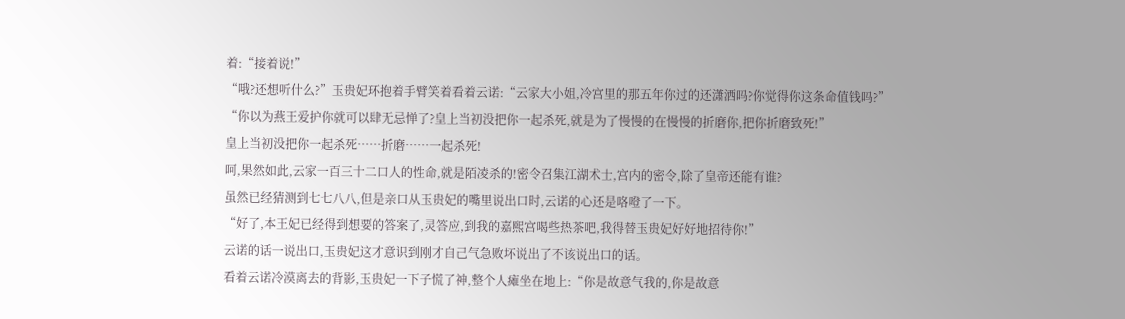着:“接着说!”
“哦?还想听什么?”玉贵妃环抱着手臂笑着看着云诺:“云家大小姐,冷宫里的那五年你过的还潇洒吗?你觉得你这条命值钱吗?”
“你以为燕王爱护你就可以肆无忌惮了?皇上当初没把你一起杀死,就是为了慢慢的在慢慢的折磨你,把你折磨致死!”
皇上当初没把你一起杀死……折磨……一起杀死!
呵,果然如此,云家一百三十二口人的性命,就是陌凌杀的!密令召集江湖术士,宫内的密令,除了皇帝还能有谁?
虽然已经猜测到七七八八,但是亲口从玉贵妃的嘴里说出口时,云诺的心还是咯噔了一下。
“好了,本王妃已经得到想要的答案了,灵答应,到我的嘉熙宫喝些热茶吧,我得替玉贵妃好好地招待你!”
云诺的话一说出口,玉贵妃这才意识到刚才自己气急败坏说出了不该说出口的话。
看着云诺冷漠离去的背影,玉贵妃一下子慌了神,整个人瘫坐在地上:“你是故意气我的,你是故意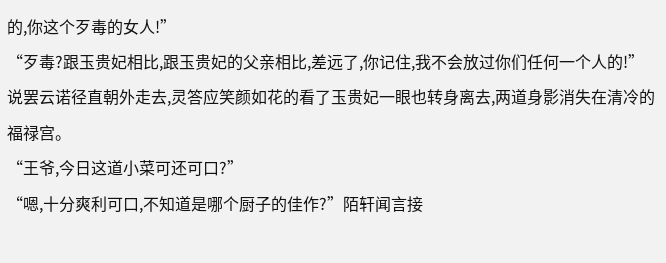的,你这个歹毒的女人!”
“歹毒?跟玉贵妃相比,跟玉贵妃的父亲相比,差远了,你记住,我不会放过你们任何一个人的!”
说罢云诺径直朝外走去,灵答应笑颜如花的看了玉贵妃一眼也转身离去,两道身影消失在清冷的福禄宫。
“王爷,今日这道小菜可还可口?”
“嗯,十分爽利可口,不知道是哪个厨子的佳作?”陌轩闻言接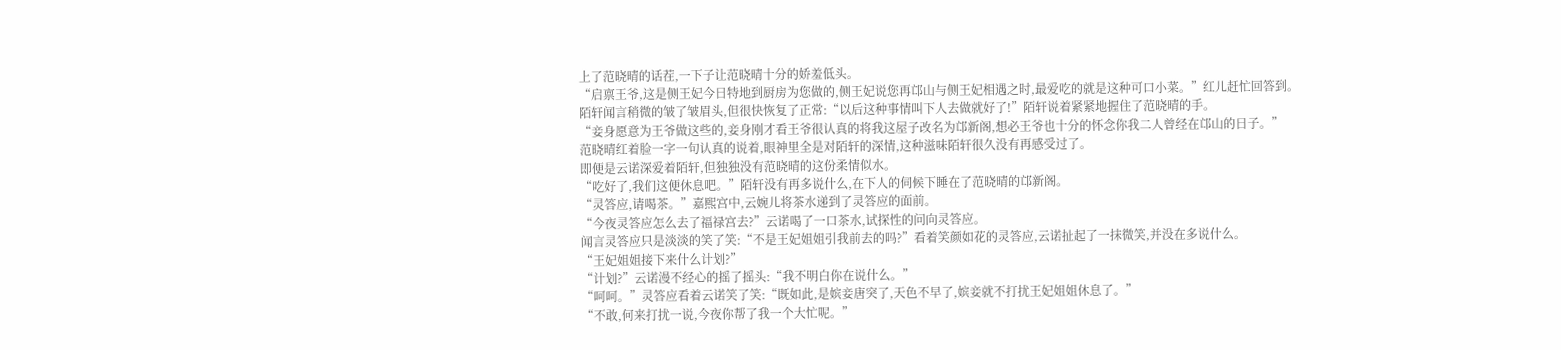上了范晓晴的话茬,一下子让范晓晴十分的娇羞低头。
“启禀王爷,这是侧王妃今日特地到厨房为您做的,侧王妃说您再邙山与侧王妃相遇之时,最爱吃的就是这种可口小菜。”红儿赶忙回答到。
陌轩闻言稍微的皱了皱眉头,但很快恢复了正常:“以后这种事情叫下人去做就好了!”陌轩说着紧紧地握住了范晓晴的手。
“妾身愿意为王爷做这些的,妾身刚才看王爷很认真的将我这屋子改名为邙新阁,想必王爷也十分的怀念你我二人曾经在邙山的日子。”
范晓晴红着脸一字一句认真的说着,眼神里全是对陌轩的深情,这种滋味陌轩很久没有再感受过了。
即便是云诺深爱着陌轩,但独独没有范晓晴的这份柔情似水。
“吃好了,我们这便休息吧。”陌轩没有再多说什么,在下人的伺候下睡在了范晓晴的邙新阁。
“灵答应,请喝茶。”嘉熙宫中,云婉儿将茶水递到了灵答应的面前。
“今夜灵答应怎么去了福禄宫去?”云诺喝了一口茶水,试探性的问向灵答应。
闻言灵答应只是淡淡的笑了笑:“不是王妃姐姐引我前去的吗?”看着笑颜如花的灵答应,云诺扯起了一抹微笑,并没在多说什么。
“王妃姐姐接下来什么计划?”
“计划?”云诺漫不经心的摇了摇头:“我不明白你在说什么。”
“呵呵。”灵答应看着云诺笑了笑:“既如此,是嫔妾唐突了,天色不早了,嫔妾就不打扰王妃姐姐休息了。”
“不敢,何来打扰一说,今夜你帮了我一个大忙呢。”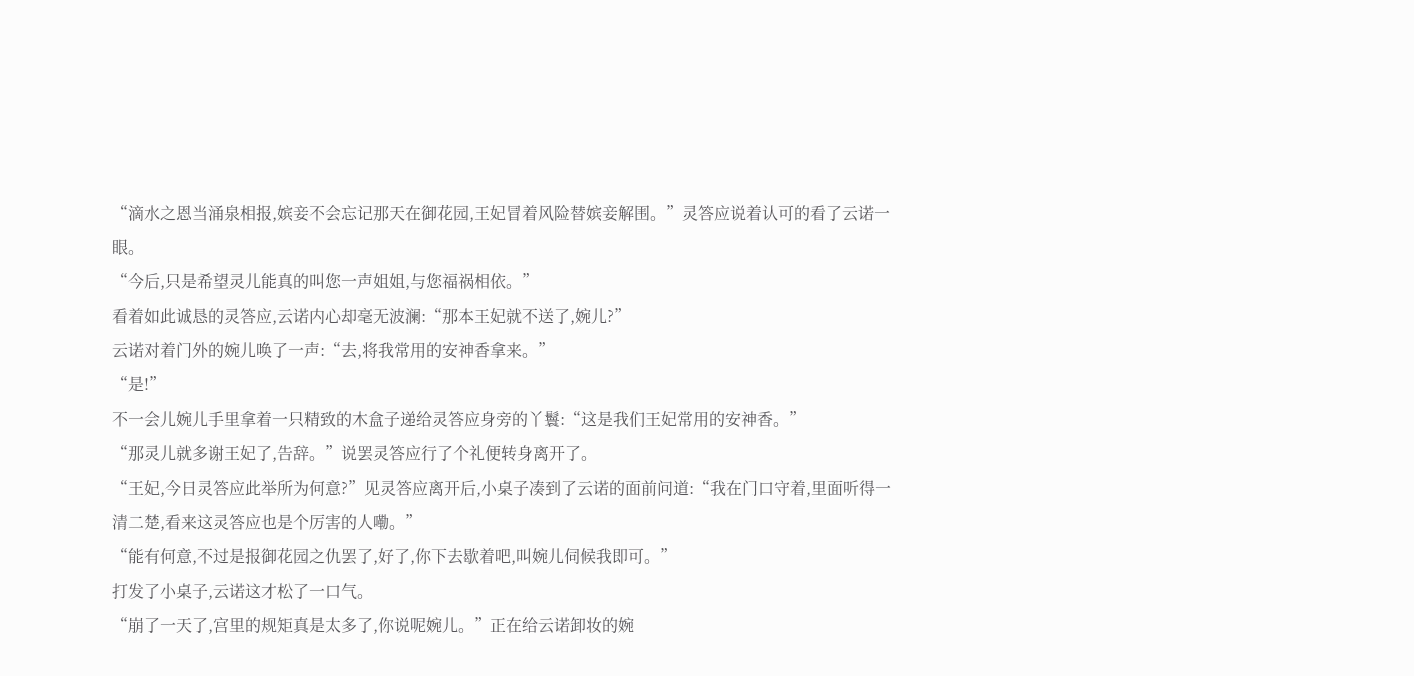“滴水之恩当涌泉相报,嫔妾不会忘记那天在御花园,王妃冒着风险替嫔妾解围。”灵答应说着认可的看了云诺一眼。
“今后,只是希望灵儿能真的叫您一声姐姐,与您福祸相依。”
看着如此诚恳的灵答应,云诺内心却毫无波澜:“那本王妃就不送了,婉儿?”
云诺对着门外的婉儿唤了一声:“去,将我常用的安神香拿来。”
“是!”
不一会儿婉儿手里拿着一只精致的木盒子递给灵答应身旁的丫鬟:“这是我们王妃常用的安神香。”
“那灵儿就多谢王妃了,告辞。”说罢灵答应行了个礼便转身离开了。
“王妃,今日灵答应此举所为何意?”见灵答应离开后,小桌子凑到了云诺的面前问道:“我在门口守着,里面听得一清二楚,看来这灵答应也是个厉害的人嘞。”
“能有何意,不过是报御花园之仇罢了,好了,你下去歇着吧,叫婉儿伺候我即可。”
打发了小桌子,云诺这才松了一口气。
“崩了一天了,宫里的规矩真是太多了,你说呢婉儿。”正在给云诺卸妆的婉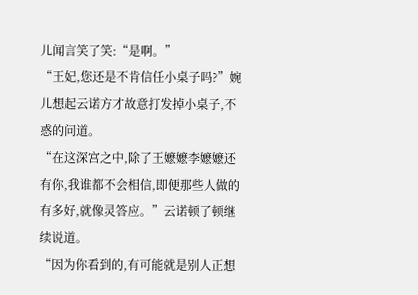儿闻言笑了笑:“是啊。”
“王妃,您还是不肯信任小桌子吗?”婉儿想起云诺方才故意打发掉小桌子,不惑的问道。
“在这深宫之中,除了王嬷嬷李嬷嬷还有你,我谁都不会相信,即便那些人做的有多好,就像灵答应。”云诺顿了顿继续说道。
“因为你看到的,有可能就是别人正想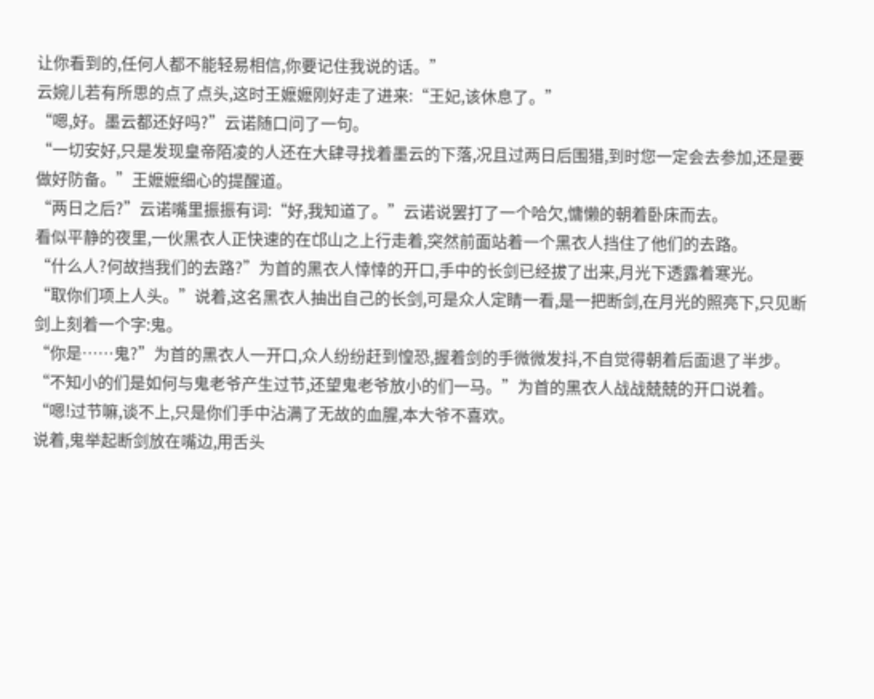让你看到的,任何人都不能轻易相信,你要记住我说的话。”
云婉儿若有所思的点了点头,这时王嬷嬷刚好走了进来:“王妃,该休息了。”
“嗯,好。墨云都还好吗?”云诺随口问了一句。
“一切安好,只是发现皇帝陌凌的人还在大肆寻找着墨云的下落,况且过两日后围猎,到时您一定会去参加,还是要做好防备。”王嬷嬷细心的提醒道。
“两日之后?”云诺嘴里振振有词:“好,我知道了。”云诺说罢打了一个哈欠,慵懒的朝着卧床而去。
看似平静的夜里,一伙黑衣人正快速的在邙山之上行走着,突然前面站着一个黑衣人挡住了他们的去路。
“什么人?何故挡我们的去路?”为首的黑衣人悻悻的开口,手中的长剑已经拔了出来,月光下透露着寒光。
“取你们项上人头。”说着,这名黑衣人抽出自己的长剑,可是众人定睛一看,是一把断剑,在月光的照亮下,只见断剑上刻着一个字:鬼。
“你是……鬼?”为首的黑衣人一开口,众人纷纷赶到惶恐,握着剑的手微微发抖,不自觉得朝着后面退了半步。
“不知小的们是如何与鬼老爷产生过节,还望鬼老爷放小的们一马。”为首的黑衣人战战兢兢的开口说着。
“嗯!过节嘛,谈不上,只是你们手中沾满了无故的血腥,本大爷不喜欢。
说着,鬼举起断剑放在嘴边,用舌头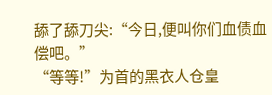舔了舔刀尖:“今日,便叫你们血债血偿吧。”
“等等!”为首的黑衣人仓皇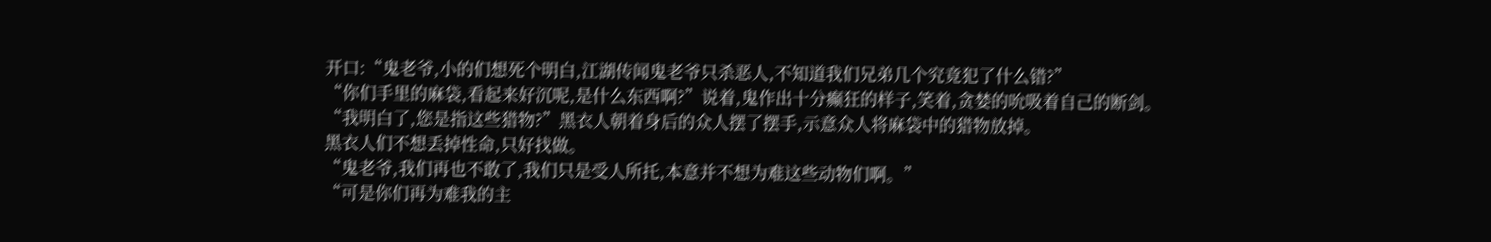开口:“鬼老爷,小的们想死个明白,江湖传闻鬼老爷只杀恶人,不知道我们兄弟几个究竟犯了什么错?”
“你们手里的麻袋,看起来好沉呢,是什么东西啊?”说着,鬼作出十分癫狂的样子,笑着,贪婪的吮吸着自己的断剑。
“我明白了,您是指这些猎物?”黑衣人朝着身后的众人摆了摆手,示意众人将麻袋中的猎物放掉。
黑衣人们不想丢掉性命,只好找做。
“鬼老爷,我们再也不敢了,我们只是受人所托,本意并不想为难这些动物们啊。”
“可是你们再为难我的主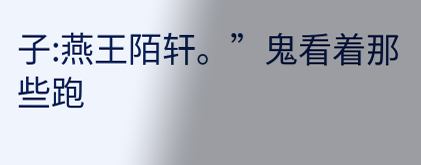子:燕王陌轩。”鬼看着那些跑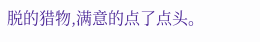脱的猎物,满意的点了点头。